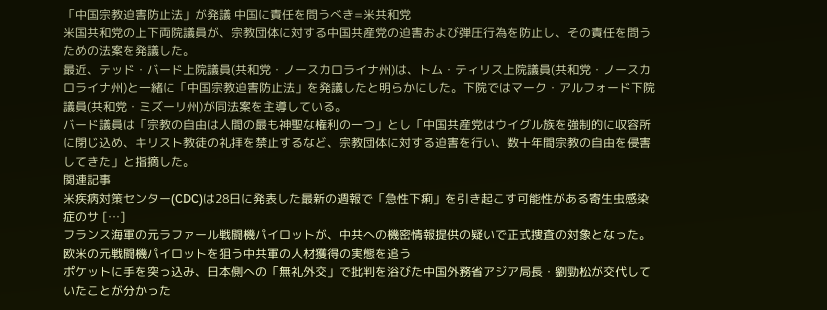「中国宗教迫害防止法」が発議 中国に責任を問うべき=米共和党
米国共和党の上下両院議員が、宗教団体に対する中国共産党の迫害および弾圧行為を防止し、その責任を問うための法案を発議した。
最近、テッド・バード上院議員(共和党・ノースカロライナ州)は、トム・ティリス上院議員(共和党・ノースカロライナ州)と一緒に「中国宗教迫害防止法」を発議したと明らかにした。下院ではマーク・アルフォード下院議員(共和党・ミズーリ州)が同法案を主導している。
バード議員は「宗教の自由は人間の最も神聖な権利の一つ」とし「中国共産党はウイグル族を強制的に収容所に閉じ込め、キリスト教徒の礼拝を禁止するなど、宗教団体に対する迫害を行い、数十年間宗教の自由を侵害してきた」と指摘した。
関連記事
米疾病対策センター(CDC)は28日に発表した最新の週報で「急性下痢」を引き起こす可能性がある寄生虫感染症のサ […]
フランス海軍の元ラファール戦闘機パイロットが、中共への機密情報提供の疑いで正式捜査の対象となった。欧米の元戦闘機パイロットを狙う中共軍の人材獲得の実態を追う
ポケットに手を突っ込み、日本側への「無礼外交」で批判を浴びた中国外務省アジア局長・劉勁松が交代していたことが分かった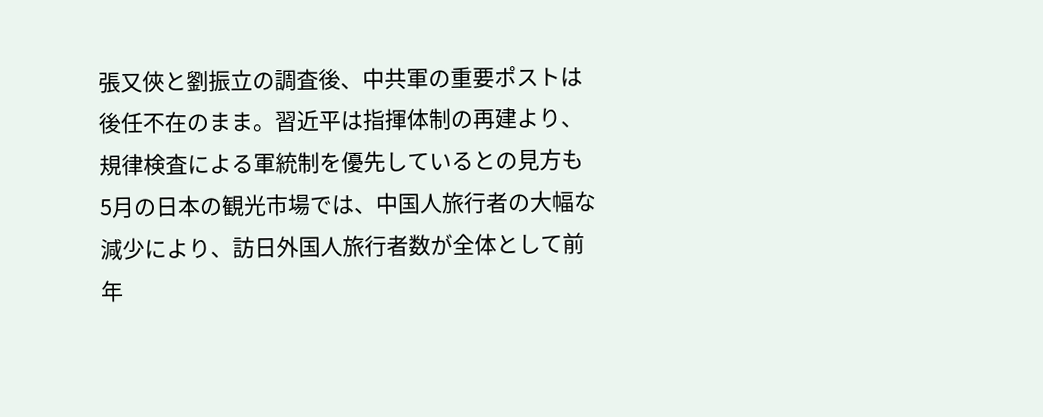張又俠と劉振立の調査後、中共軍の重要ポストは後任不在のまま。習近平は指揮体制の再建より、規律検査による軍統制を優先しているとの見方も
5月の日本の観光市場では、中国人旅行者の大幅な減少により、訪日外国人旅行者数が全体として前年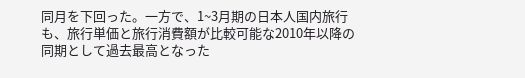同月を下回った。一方で、1~3月期の日本人国内旅行も、旅行単価と旅行消費額が比較可能な2010年以降の同期として過去最高となった